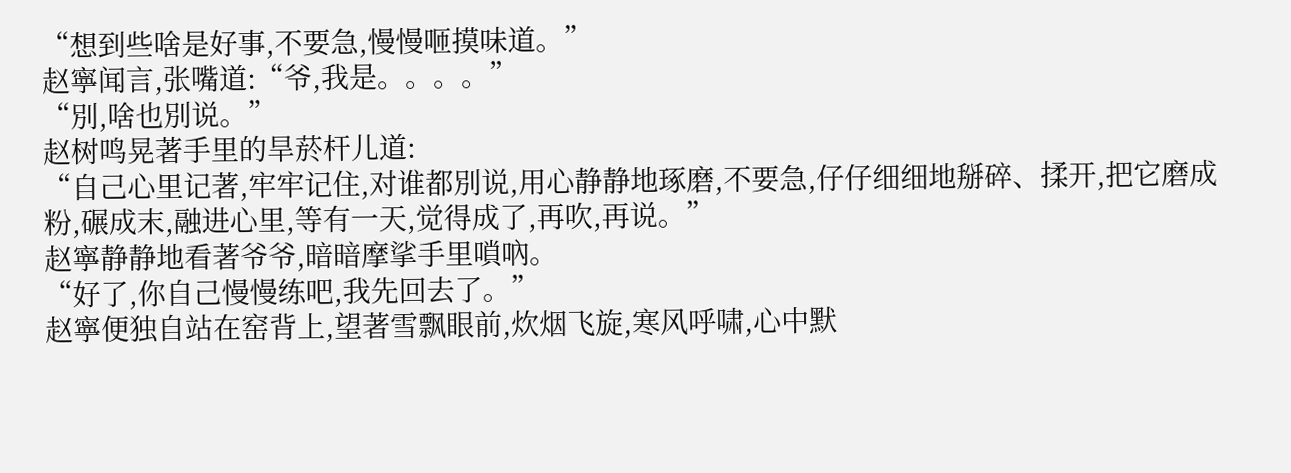“想到些啥是好事,不要急,慢慢咂摸味道。”
赵寧闻言,张嘴道:“爷,我是。。。。”
“別,啥也別说。”
赵树鸣晃著手里的旱菸杆儿道:
“自己心里记著,牢牢记住,对谁都別说,用心静静地琢磨,不要急,仔仔细细地掰碎、揉开,把它磨成粉,碾成末,融进心里,等有一天,觉得成了,再吹,再说。”
赵寧静静地看著爷爷,暗暗摩挲手里嗩吶。
“好了,你自己慢慢练吧,我先回去了。”
赵寧便独自站在窑背上,望著雪飘眼前,炊烟飞旋,寒风呼啸,心中默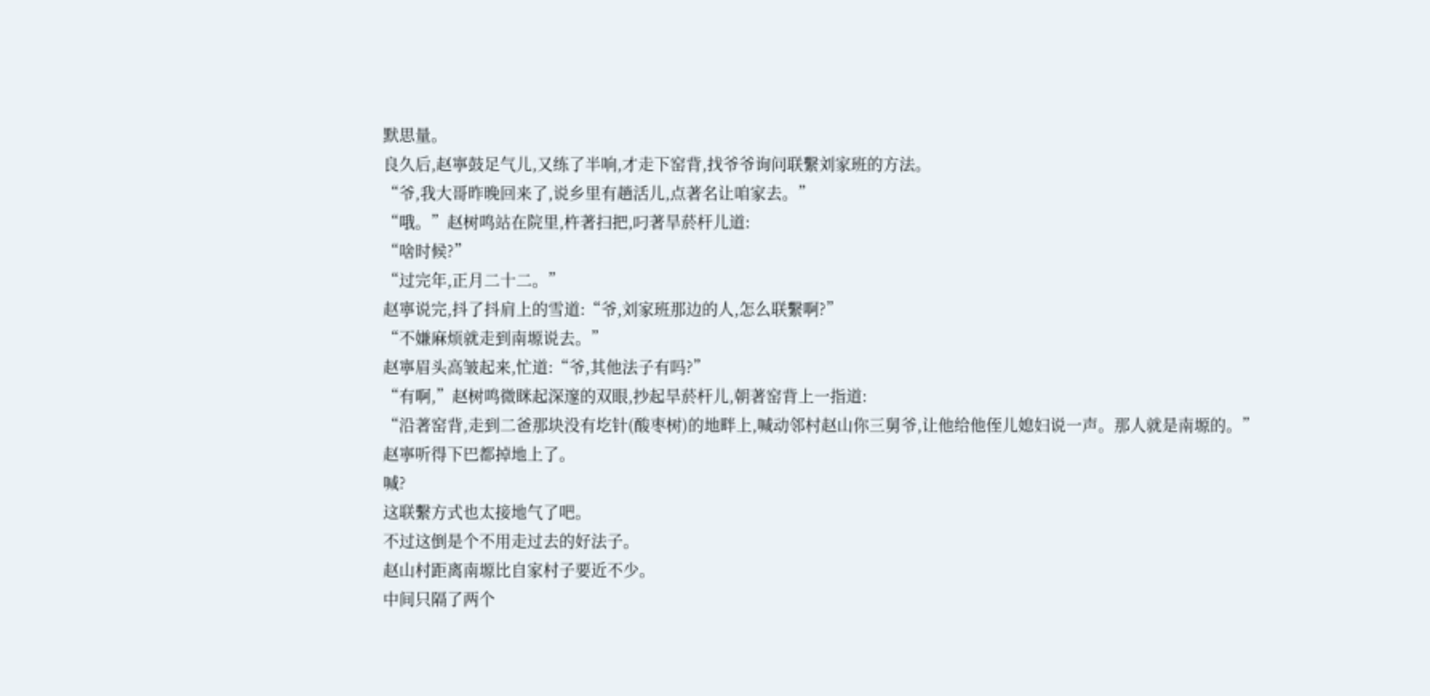默思量。
良久后,赵寧鼓足气儿,又练了半响,才走下窑背,找爷爷询问联繫刘家班的方法。
“爷,我大哥昨晚回来了,说乡里有趟活儿,点著名让咱家去。”
“哦。”赵树鸣站在院里,杵著扫把,叼著旱菸杆儿道:
“啥时候?”
“过完年,正月二十二。”
赵寧说完,抖了抖肩上的雪道:“爷,刘家班那边的人,怎么联繫啊?”
“不嫌麻烦就走到南塬说去。”
赵寧眉头高皱起来,忙道:“爷,其他法子有吗?”
“有啊,”赵树鸣微眯起深邃的双眼,抄起旱菸杆儿,朝著窑背上一指道:
“沿著窑背,走到二爸那块没有圪针(酸枣树)的地畔上,喊动邻村赵山你三舅爷,让他给他侄儿媳妇说一声。那人就是南塬的。”
赵寧听得下巴都掉地上了。
喊?
这联繫方式也太接地气了吧。
不过这倒是个不用走过去的好法子。
赵山村距离南塬比自家村子要近不少。
中间只隔了两个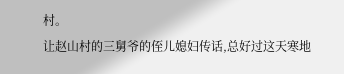村。
让赵山村的三舅爷的侄儿媳妇传话,总好过这天寒地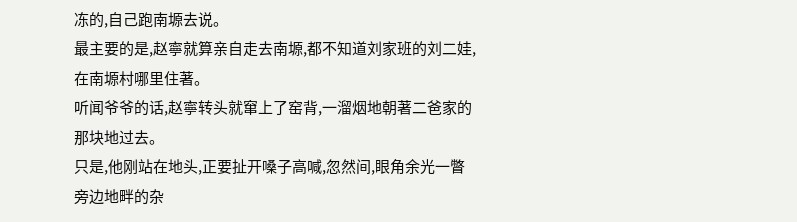冻的,自己跑南塬去说。
最主要的是,赵寧就算亲自走去南塬,都不知道刘家班的刘二娃,在南塬村哪里住著。
听闻爷爷的话,赵寧转头就窜上了窑背,一溜烟地朝著二爸家的那块地过去。
只是,他刚站在地头,正要扯开嗓子高喊,忽然间,眼角余光一瞥旁边地畔的杂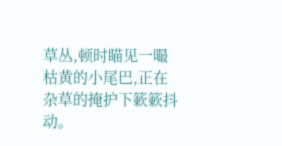草丛,顿时瞄见一嘬枯黄的小尾巴,正在杂草的掩护下簌簌抖动。